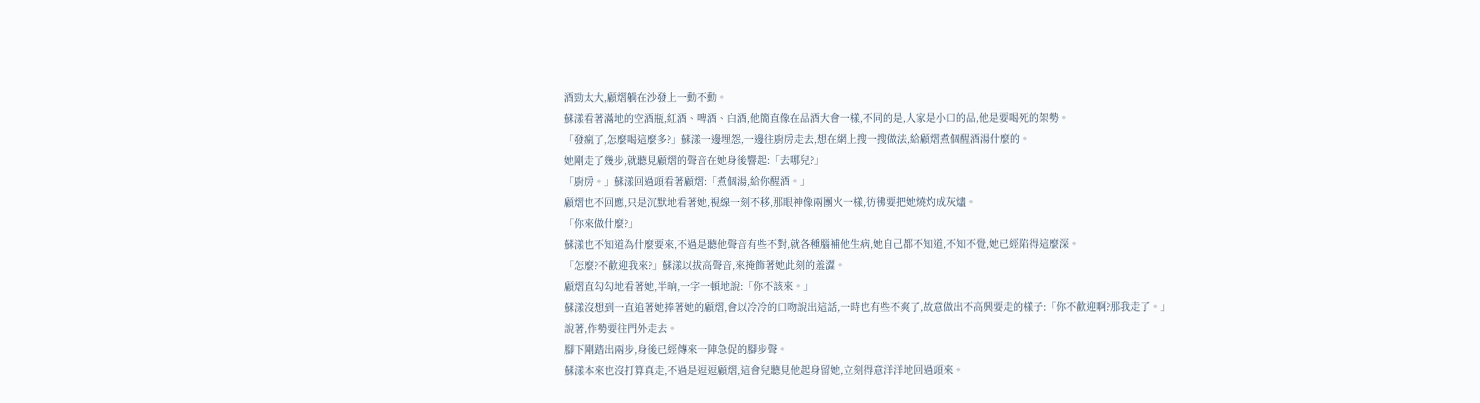酒勁太大,顧熠躺在沙發上一動不動。
蘇漾看著滿地的空酒瓶,紅酒、啤酒、白酒,他簡直像在品酒大會一樣,不同的是,人家是小口的品,他是要喝死的架勢。
「發瘋了,怎麼喝這麼多?」蘇漾一邊埋怨,一邊往廚房走去,想在網上搜一搜做法,給顧熠煮個醒酒湯什麼的。
她剛走了幾步,就聽見顧熠的聲音在她身後響起:「去哪兒?」
「廚房。」蘇漾回過頭看著顧熠:「煮個湯,給你醒酒。」
顧熠也不回應,只是沉默地看著她,視線一刻不移,那眼神像兩團火一樣,彷彿要把她燒灼成灰燼。
「你來做什麼?」
蘇漾也不知道為什麼要來,不過是聽他聲音有些不對,就各種腦補他生病,她自己都不知道,不知不覺,她已經陷得這麼深。
「怎麼?不歡迎我來?」蘇漾以拔高聲音,來掩飾著她此刻的羞澀。
顧熠直勾勾地看著她,半晌,一字一頓地說:「你不該來。」
蘇漾沒想到一直追著她捧著她的顧熠,會以冷冷的口吻說出這話,一時也有些不爽了,故意做出不高興要走的樣子:「你不歡迎啊?那我走了。」
說著,作勢要往門外走去。
腳下剛踏出兩步,身後已經傳來一陣急促的腳步聲。
蘇漾本來也沒打算真走,不過是逗逗顧熠,這會兒聽見他起身留她,立刻得意洋洋地回過頭來。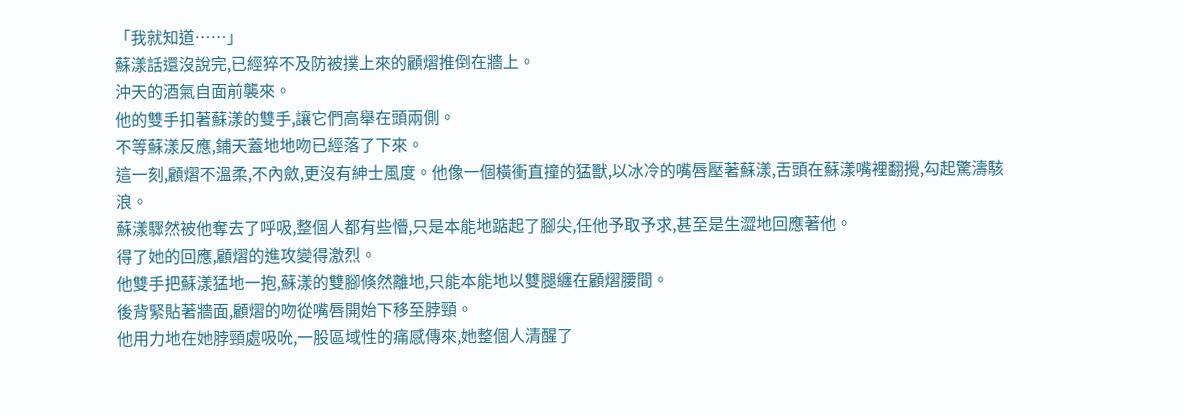「我就知道……」
蘇漾話還沒說完,已經猝不及防被撲上來的顧熠推倒在牆上。
沖天的酒氣自面前襲來。
他的雙手扣著蘇漾的雙手,讓它們高舉在頭兩側。
不等蘇漾反應,鋪天蓋地地吻已經落了下來。
這一刻,顧熠不溫柔,不內斂,更沒有紳士風度。他像一個橫衝直撞的猛獸,以冰冷的嘴唇壓著蘇漾,舌頭在蘇漾嘴裡翻攪,勾起驚濤駭浪。
蘇漾驟然被他奪去了呼吸,整個人都有些懵,只是本能地踮起了腳尖,任他予取予求,甚至是生澀地回應著他。
得了她的回應,顧熠的進攻變得激烈。
他雙手把蘇漾猛地一抱,蘇漾的雙腳倏然離地,只能本能地以雙腿纏在顧熠腰間。
後背緊貼著牆面,顧熠的吻從嘴唇開始下移至脖頸。
他用力地在她脖頸處吸吮,一股區域性的痛感傳來,她整個人清醒了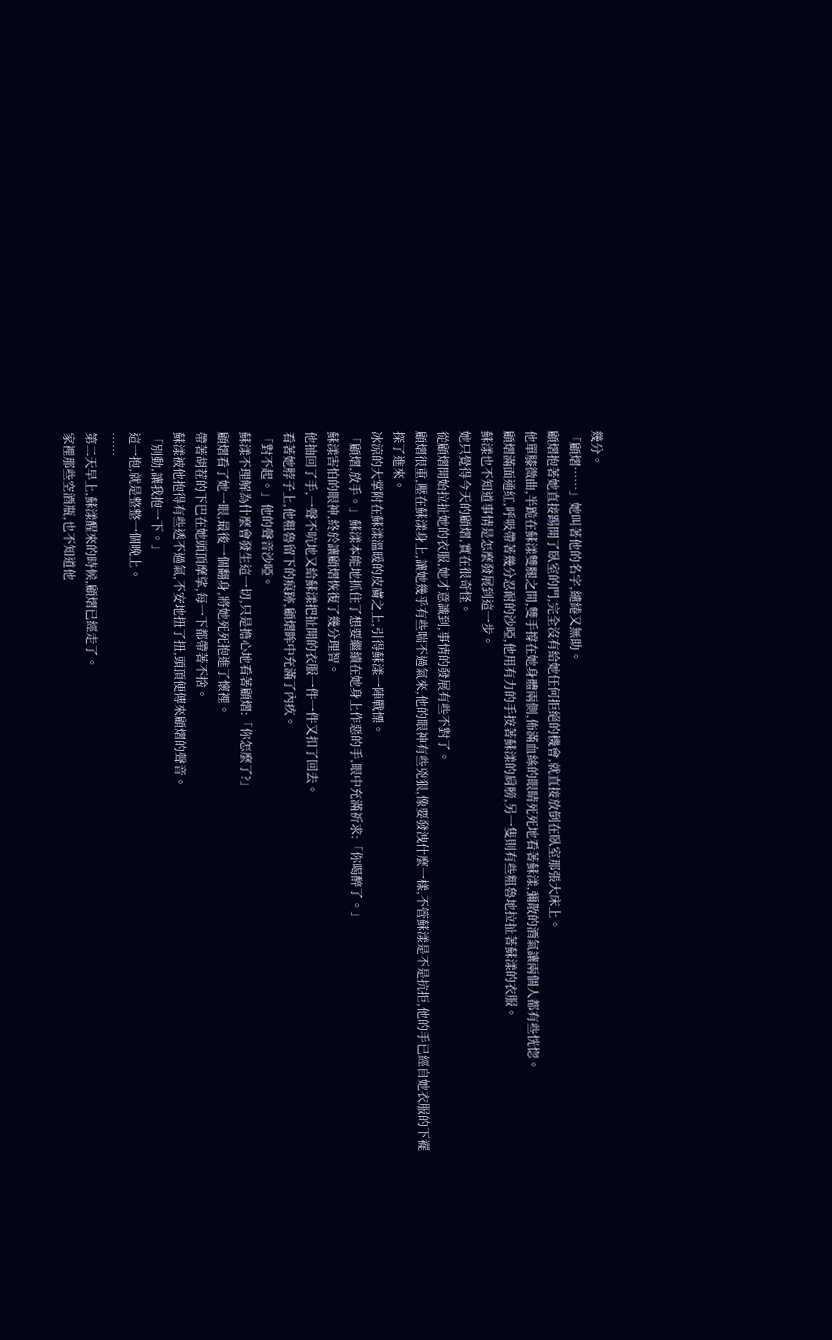幾分。
「顧熠……」她叫著他的名字,繾綣又無助。
顧熠抱著她直接踢開了臥室的門,完全沒有給她任何拒絕的機會,就直接放倒在臥室那張大床上。
他單膝微曲,半跪在蘇漾雙腿之間,雙手撐在她身體兩側,佈滿血絲的眼睛死死地看著蘇漾,彌散的酒氣讓兩個人都有些恍惚。
顧熠滿面通紅,呼吸帶著幾分忍耐的沙啞,他用有力的手按著蘇漾的肩膀,另一隻則有些粗魯地拉扯著蘇漾的衣服。
蘇漾也不知道事情是怎麼發展到這一步。
她只覺得今天的顧熠,實在很奇怪。
從顧熠開始拉扯她的衣服,她才意識到,事情的發展有些不對了。
顧熠很重,壓在蘇漾身上,讓她幾乎有些喘不過氣來,他的眼神有些兇狠,像要發洩什麼一樣,不管蘇漾是不是抗拒,他的手已經自她衣服的下襬探了進來。
冰涼的大掌附在蘇漾溫暖的皮膚之上,引得蘇漾一陣戰慄。
「顧熠,放手。」蘇漾本能地抓住了想要繼續在她身上作惡的手,眼中充滿祈求:「你喝醉了。」
蘇漾害怕的眼神,終於讓顧熠恢復了幾分理智。
他抽回了手,一聲不吭地又給蘇漾把扯開的衣服一件一件又扣了回去。
看著她脖子上,他粗魯留下的痕跡,顧熠眸中充滿了內疚。
「對不起。」他的聲音沙啞。
蘇漾不理解為什麼會發生這一切,只是擔心地看著顧熠:「你怎麼了?」
顧熠看了她一眼,最後一個翻身,將她死死抱進了懷裡。
帶著胡茬的下巴在她頭頂摩挲,每一下都帶著不捨。
蘇漾被他抱得有些透不過氣,不安地扭了扭,頭頂便傳來顧熠的聲音。
「別動,讓我抱一下。」
這一抱,就是整整一個晚上。
……
第二天早上,蘇漾醒來的時候,顧熠已經走了。
家裡那些空酒瓶,也不知道他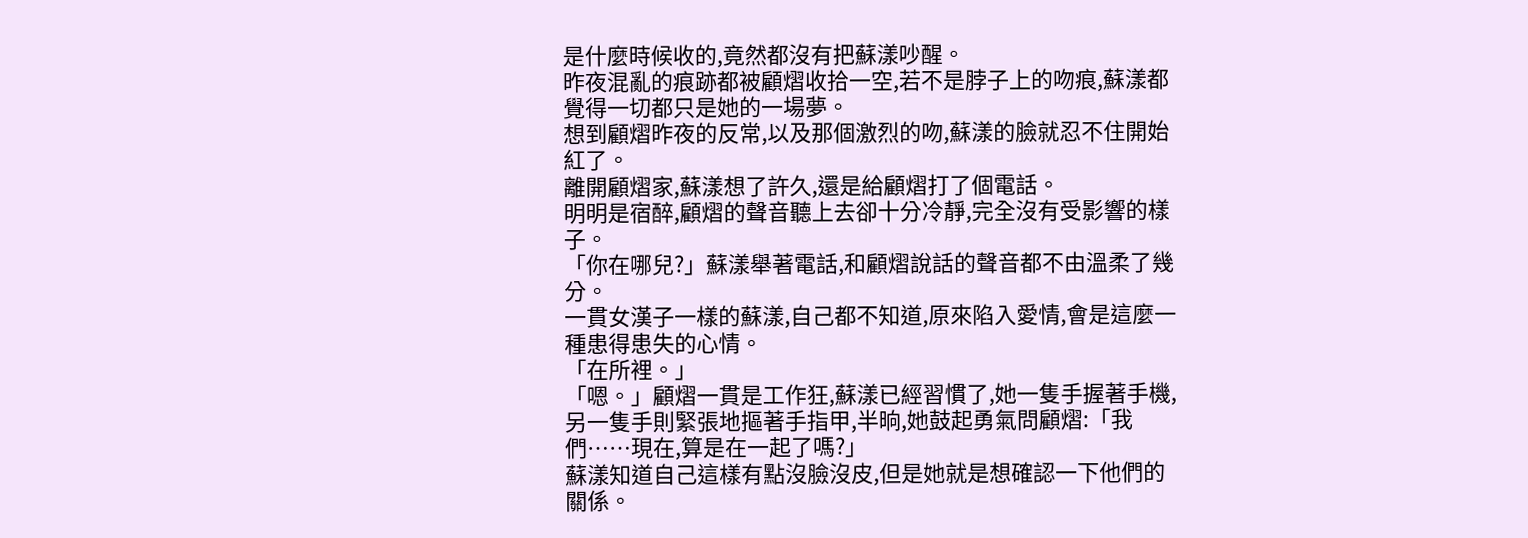是什麼時候收的,竟然都沒有把蘇漾吵醒。
昨夜混亂的痕跡都被顧熠收拾一空,若不是脖子上的吻痕,蘇漾都覺得一切都只是她的一場夢。
想到顧熠昨夜的反常,以及那個激烈的吻,蘇漾的臉就忍不住開始紅了。
離開顧熠家,蘇漾想了許久,還是給顧熠打了個電話。
明明是宿醉,顧熠的聲音聽上去卻十分冷靜,完全沒有受影響的樣子。
「你在哪兒?」蘇漾舉著電話,和顧熠說話的聲音都不由溫柔了幾分。
一貫女漢子一樣的蘇漾,自己都不知道,原來陷入愛情,會是這麼一種患得患失的心情。
「在所裡。」
「嗯。」顧熠一貫是工作狂,蘇漾已經習慣了,她一隻手握著手機,另一隻手則緊張地摳著手指甲,半晌,她鼓起勇氣問顧熠:「我們……現在,算是在一起了嗎?」
蘇漾知道自己這樣有點沒臉沒皮,但是她就是想確認一下他們的關係。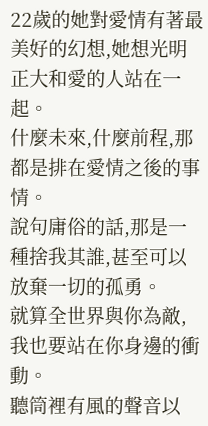22歲的她對愛情有著最美好的幻想,她想光明正大和愛的人站在一起。
什麼未來,什麼前程,那都是排在愛情之後的事情。
說句庸俗的話,那是一種捨我其誰,甚至可以放棄一切的孤勇。
就算全世界與你為敵,我也要站在你身邊的衝動。
聽筒裡有風的聲音以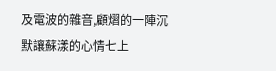及電波的雜音,顧熠的一陣沉默讓蘇漾的心情七上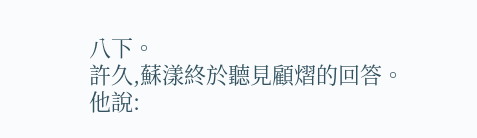八下。
許久,蘇漾終於聽見顧熠的回答。
他說: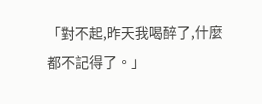「對不起,昨天我喝醉了,什麼都不記得了。」